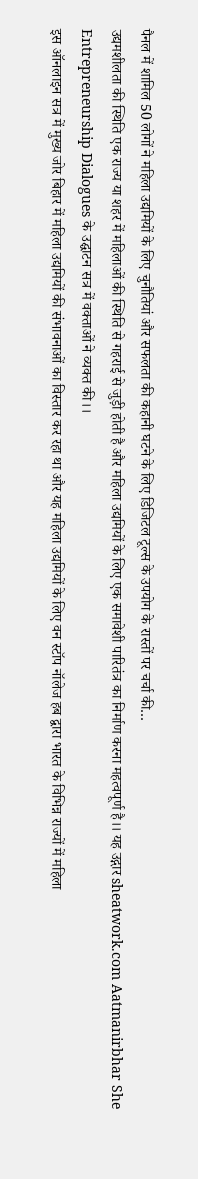पैनल में शामिल 50 लोगों ने महिला उद्यमियों के लिए चुनौतियां और सफलता की कहानी घटने के लिए डिजिटल टूल्स के उपयोग के रास्तों पर चर्चा की…
उद्यमशीलता की स्थिति एक राज्य या शहर में महिलाओं की स्थिति से गहराई से जुड़ी होती है और महिला उद्यमियों के लिए एक समावेशी पारितंत्र का निर्माण करना महत्वपूर्ण है।। यह उद्गार sheatwork.com Aatmanirbhar She Entrepreneurship Dialogues के उद्घाटन सत्र में वक्ताओं ने व्यक्त की।।
इस ऑनलाइन सत्र में मुख्य जोर बिहार में महिला उद्यमियों की संभावनाओं का विस्तार कर रहा था और यह महिला उद्यमियों के लिए वन स्टॉप नॉलेज हब द्वारा भारत के विभिन्न राज्यों में महिला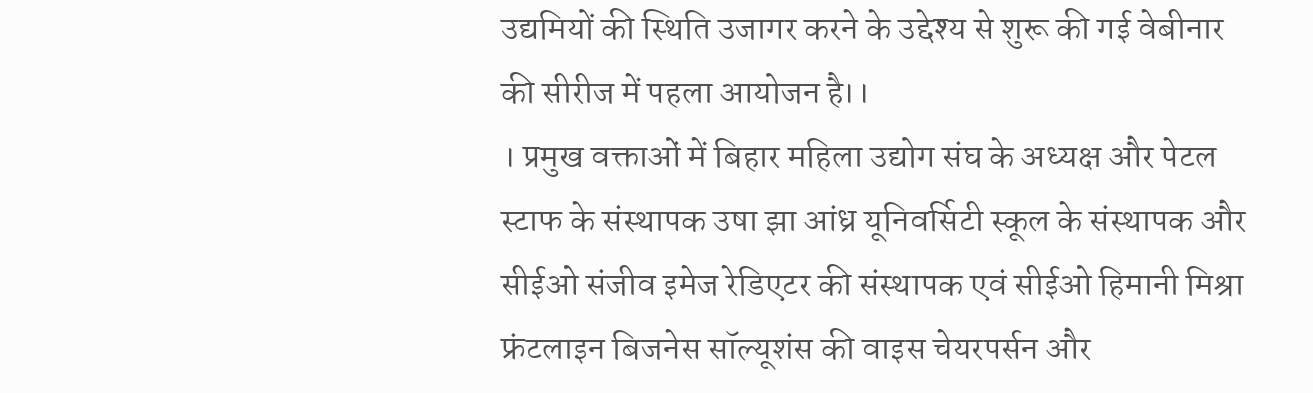उद्यमियों की स्थिति उजागर करने के उद्देश्य से शुरू की गई वेबीनार की सीरीज में पहला आयोजन है।।
। प्रमुख वक्ताओं में बिहार महिला उद्योग संघ के अध्यक्ष और पेटल स्टाफ के संस्थापक उषा झा आंध्र यूनिवर्सिटी स्कूल के संस्थापक और सीईओ संजीव इमेज रेडिएटर की संस्थापक एवं सीईओ हिमानी मिश्रा फ्रंटलाइन बिजनेस सॉल्यूशंस की वाइस चेयरपर्सन और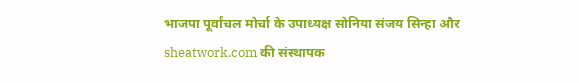भाजपा पूर्वांचल मोर्चा के उपाध्यक्ष सोनिया संजय सिन्हा और sheatwork.com की संस्थापक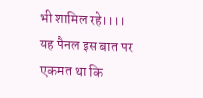भी शामिल रहे।।।।
यह पैनल इस बात पर एकमत था कि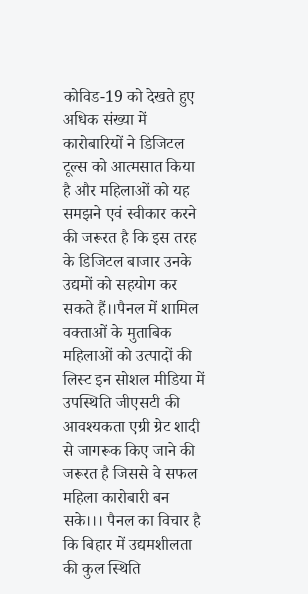कोविड-19 को देखते हुए अधिक संख्या में कारोबारियों ने डिजिटल टूल्स को आत्मसात किया है और महिलाओं को यह समझने एवं स्वीकार करने की जरूरत है कि इस तरह के डिजिटल बाजार उनके उद्यमों को सहयोग कर सकते हैं।।पैनल में शामिल वक्ताओं के मुताबिक महिलाओं को उत्पादों की लिस्ट इन सोशल मीडिया में उपस्थिति जीएसटी की आवश्यकता एग्री ग्रेट शादी से जागरूक किए जाने की जरूरत है जिससे वे सफल महिला कारोबारी बन सके।।। पैनल का विचार है कि बिहार में उद्यमशीलता की कुल स्थिति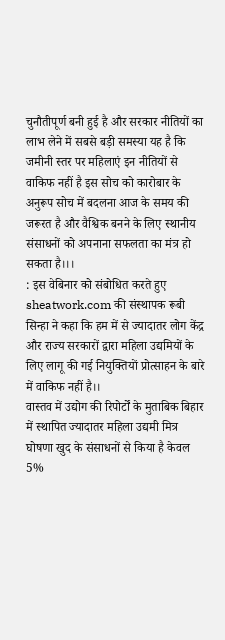चुनौतीपूर्ण बनी हुई है और सरकार नीतियों का लाभ लेने में सबसे बड़ी समस्या यह है कि जमीनी स्तर पर महिलाएं इन नीतियों से वाकिफ नहीं है इस सोच को कारोबार के अनुरूप सोच में बदलना आज के समय की जरूरत है और वैश्विक बनने के लिए स्थानीय संसाधनों को अपनाना सफलता का मंत्र हो सकता है।।।
: इस वेबिनार को संबोधित करते हुए sheatwork.com की संस्थापक रूबी सिन्हा ने कहा कि हम में से ज्यादातर लोग केंद्र और राज्य सरकारों द्वारा महिला उद्यमियों के लिए लागू की गई नियुक्तियों प्रोत्साहन के बारे में वाकिफ नहीं है।।
वास्तव में उद्योग की रिपोर्टों के मुताबिक बिहार में स्थापित ज्यादातर महिला उद्यमी मित्र घोषणा खुद के संसाधनों से किया है केवल 5%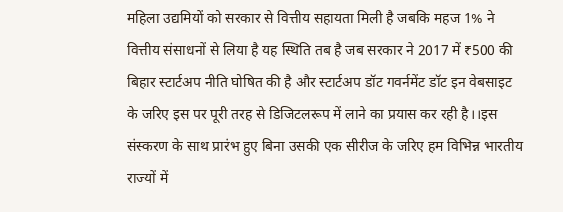महिला उद्यमियों को सरकार से वित्तीय सहायता मिली है जबकि महज 1% ने वित्तीय संसाधनों से लिया है यह स्थिति तब है जब सरकार ने 2017 में ₹500 की बिहार स्टार्टअप नीति घोषित की है और स्टार्टअप डॉट गवर्नमेंट डॉट इन वेबसाइट के जरिए इस पर पूरी तरह से डिजिटलरूप में लाने का प्रयास कर रही है।।इस संस्करण के साथ प्रारंभ हुए बिना उसकी एक सीरीज के जरिए हम विभिन्न भारतीय राज्यों में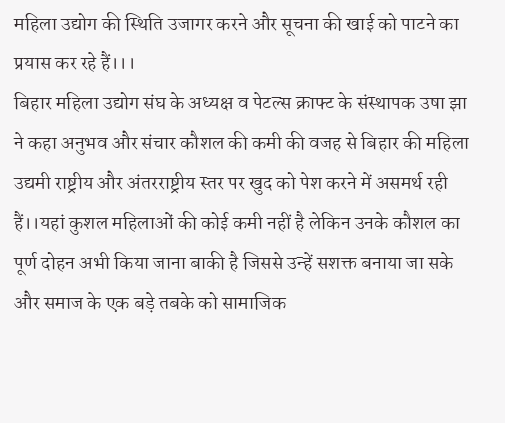महिला उद्योग की स्थिति उजागर करने और सूचना की खाई को पाटने का प्रयास कर रहे हैं।।।
बिहार महिला उद्योग संघ के अध्यक्ष व पेटल्स क्राफ्ट के संस्थापक उषा झा ने कहा अनुभव और संचार कौशल की कमी की वजह से बिहार की महिला उद्यमी राष्ट्रीय और अंतरराष्ट्रीय स्तर पर खुद को पेश करने में असमर्थ रही हैं।।यहां कुशल महिलाओं की कोई कमी नहीं है लेकिन उनके कौशल का पूर्ण दोहन अभी किया जाना बाकी है जिससे उन्हें सशक्त बनाया जा सके और समाज के एक बड़े तबके को सामाजिक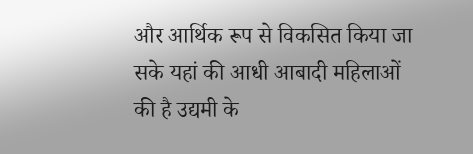और आर्थिक रूप से विकसित किया जा सके यहां की आधी आबादी महिलाओं की है उद्यमी के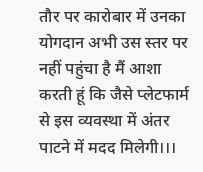तौर पर कारोबार में उनका योगदान अभी उस स्तर पर नहीं पहुंचा है मैं आशा करती हूं कि जैसे प्लेटफार्म से इस व्यवस्था में अंतर पाटने में मदद मिलेगी।।।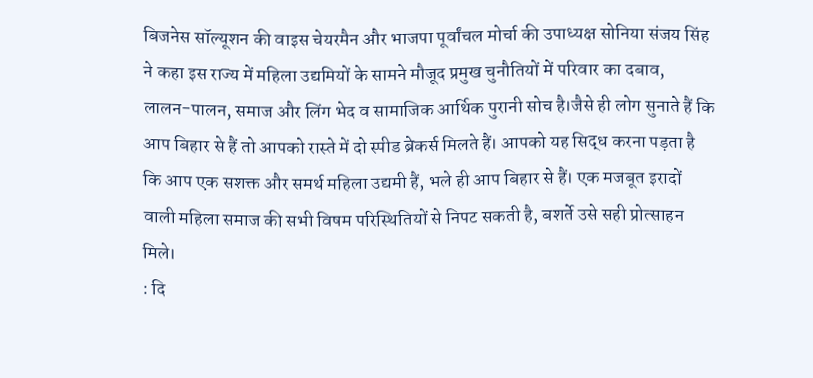बिजनेस सॉल्यूशन की वाइस चेयरमैन और भाजपा पूर्वांचल मोर्चा की उपाध्यक्ष सोनिया संजय सिंह ने कहा इस राज्य में महिला उद्यमियों के सामने मौजूद प्रमुख चुनौतियों में परिवार का दबाव, लालन-पालन, समाज और लिंग भेद व सामाजिक आर्थिक पुरानी सोच है।जैसे ही लोग सुनाते हैं कि आप बिहार से हैं तो आपको रास्ते में दो स्पीड ब्रेकर्स मिलते हैं। आपको यह सिद्ध करना पड़ता है कि आप एक सशक्त और समर्थ महिला उद्यमी हैं, भले ही आप बिहार से हैं। एक मजबूत इरादों वाली महिला समाज की सभी विषम परिस्थितियों से निपट सकती है, बशर्ते उसे सही प्रोत्साहन मिले।
: दि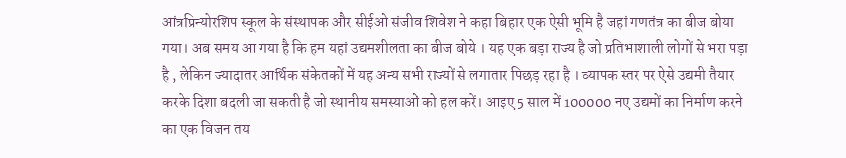आंत्रप्रिन्योरशिप स्कूल के संस्थापक और सीईओ संजीव शिवेश ने कहा बिहार एक ऐसी भूमि है जहां गणतंत्र का बीज बोया गया। अब समय आ गया है कि हम यहां उद्यमशीलता का बीज बोये । यह एक बड़ा राज्य है जो प्रतिभाशाली लोगों से भरा पड़ा है , लेकिन ज्यादातर आर्थिक संकेतकों में यह अन्य सभी राज्यों से लगातार पिछड़ रहा है । व्यापक स्तर पर ऐसे उद्यमी तैयार करके दिशा बदली जा सकती है जो स्थानीय समस्याओं को हल करें। आइए 5 साल में 100000 नए उद्यमों का निर्माण करने का एक विजन तय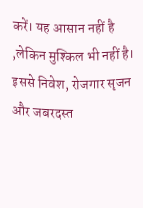करें। यह आसान नहीं है ,लेकिन मुश्किल भी नहीं है। इससे निवेश, रोजगार सृजन और जबरदस्त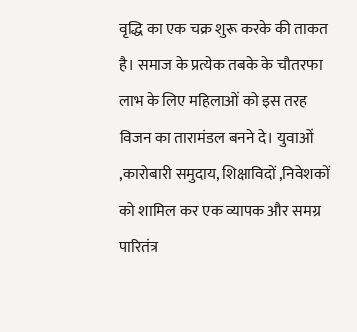वृद्धि का एक चक्र शुरू करके की ताकत है। समाज के प्रत्येक तबके के चौतरफा लाभ के लिए महिलाओं को इस तरह विजन का तारामंडल बनने दे। युवाओं ,कारोबारी समुदाय, शिक्षाविदों ,निवेशकों को शामिल कर एक व्यापक और समग्र पारितंत्र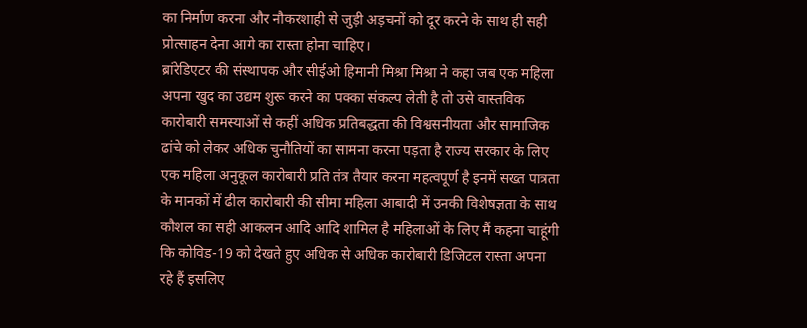का निर्माण करना और नौकरशाही से जुड़ी अड़चनों को दूर करने के साथ ही सही प्रोत्साहन देना आगे का रास्ता होना चाहिए।
ब्रांरेडिएटर की संस्थापक और सीईओ हिमानी मिश्रा मिश्रा ने कहा जब एक महिला अपना खुद का उद्यम शुरू करने का पक्का संकल्प लेती है तो उसे वास्तविक कारोबारी समस्याओं से कहीं अधिक प्रतिबद्धता की विश्वसनीयता और सामाजिक ढांचे को लेकर अधिक चुनौतियों का सामना करना पड़ता है राज्य सरकार के लिए एक महिला अनुकूल कारोबारी प्रति तंत्र तैयार करना महत्वपूर्ण है इनमें सख्त पात्रता के मानकों में ढील कारोबारी की सीमा महिला आबादी में उनकी विशेषज्ञता के साथ कौशल का सही आकलन आदि आदि शामिल है महिलाओं के लिए मैं कहना चाहूंगी कि कोविड-19 को देखते हुए अधिक से अधिक कारोबारी डिजिटल रास्ता अपना रहे हैं इसलिए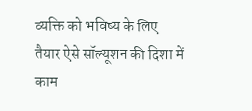व्यक्ति को भविष्य के लिए तैयार ऐसे सॉल्यूशन की दिशा में काम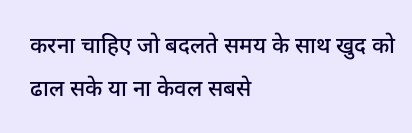करना चाहिए जो बदलते समय के साथ खुद को ढाल सके या ना केवल सबसे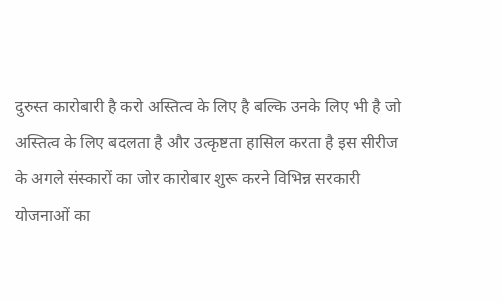दुरुस्त कारोबारी है करो अस्तित्व के लिए है बल्कि उनके लिए भी है जो अस्तित्व के लिए बदलता है और उत्कृष्टता हासिल करता है इस सीरीज के अगले संस्कारों का जोर कारोबार शुरू करने विभिन्न सरकारी योजनाओं का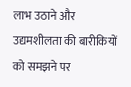लाभ उठाने और उद्यमशीलता की बारीकियों को समझने पर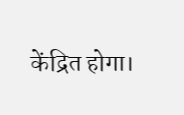केंद्रित होगा।